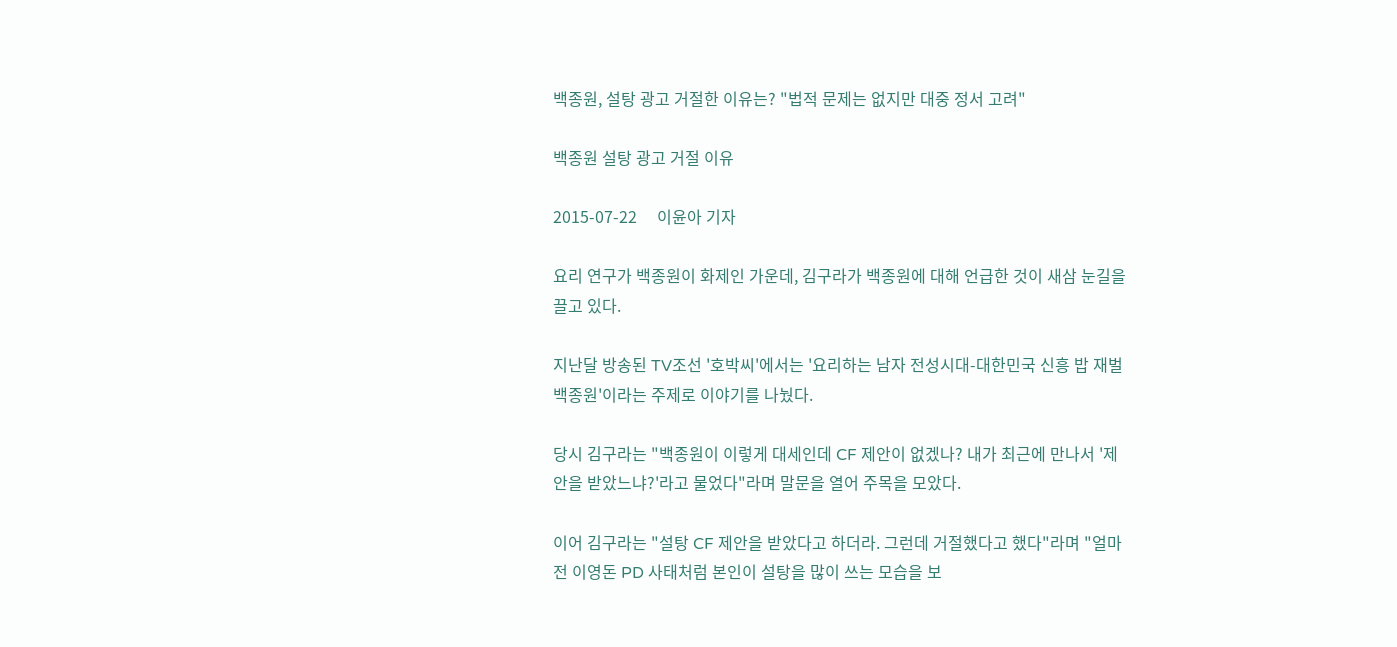백종원, 설탕 광고 거절한 이유는? "법적 문제는 없지만 대중 정서 고려"

백종원 설탕 광고 거절 이유

2015-07-22     이윤아 기자

요리 연구가 백종원이 화제인 가운데, 김구라가 백종원에 대해 언급한 것이 새삼 눈길을 끌고 있다.

지난달 방송된 TV조선 '호박씨'에서는 '요리하는 남자 전성시대-대한민국 신흥 밥 재벌 백종원'이라는 주제로 이야기를 나눴다.

당시 김구라는 "백종원이 이렇게 대세인데 CF 제안이 없겠나? 내가 최근에 만나서 '제안을 받았느냐?'라고 물었다"라며 말문을 열어 주목을 모았다.

이어 김구라는 "설탕 CF 제안을 받았다고 하더라. 그런데 거절했다고 했다"라며 "얼마 전 이영돈 PD 사태처럼 본인이 설탕을 많이 쓰는 모습을 보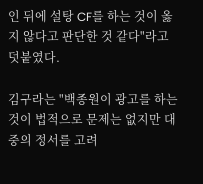인 뒤에 설탕 CF를 하는 것이 옳지 않다고 판단한 것 같다"라고 덧붙였다.

김구라는 "백종원이 광고를 하는 것이 법적으로 문제는 없지만 대중의 정서를 고려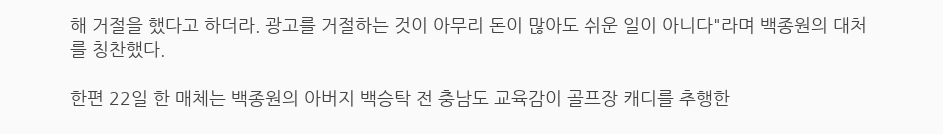해 거절을 했다고 하더라. 광고를 거절하는 것이 아무리 돈이 많아도 쉬운 일이 아니다"라며 백종원의 대처를 칭찬했다.

한편 22일 한 매체는 백종원의 아버지 백승탁 전 충남도 교육감이 골프장 캐디를 추행한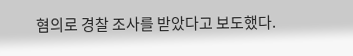혐의로 경찰 조사를 받았다고 보도했다.